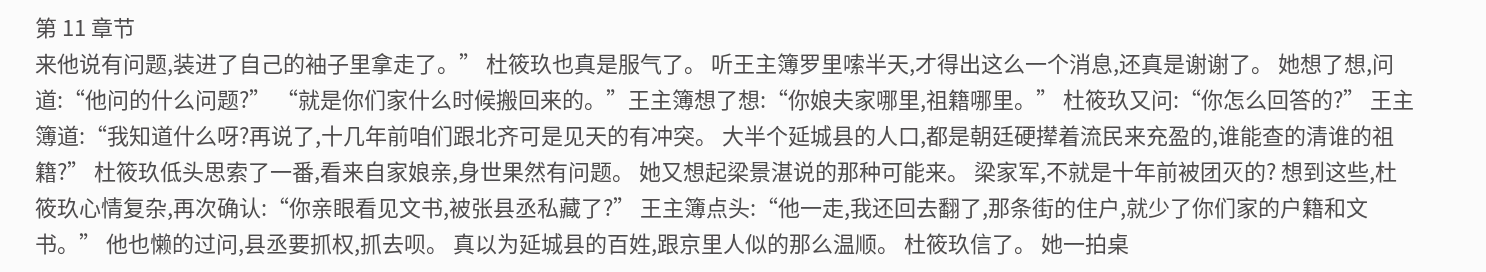第 11 章节
来他说有问题,装进了自己的袖子里拿走了。” 杜筱玖也真是服气了。 听王主簿罗里嗦半天,才得出这么一个消息,还真是谢谢了。 她想了想,问道:“他问的什么问题?” “就是你们家什么时候搬回来的。”王主簿想了想:“你娘夫家哪里,祖籍哪里。” 杜筱玖又问:“你怎么回答的?” 王主簿道:“我知道什么呀?再说了,十几年前咱们跟北齐可是见天的有冲突。 大半个延城县的人口,都是朝廷硬撵着流民来充盈的,谁能查的清谁的祖籍?” 杜筱玖低头思索了一番,看来自家娘亲,身世果然有问题。 她又想起梁景湛说的那种可能来。 梁家军,不就是十年前被团灭的? 想到这些,杜筱玖心情复杂,再次确认:“你亲眼看见文书,被张县丞私藏了?” 王主簿点头:“他一走,我还回去翻了,那条街的住户,就少了你们家的户籍和文书。” 他也懒的过问,县丞要抓权,抓去呗。 真以为延城县的百姓,跟京里人似的那么温顺。 杜筱玖信了。 她一拍桌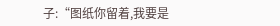子:“图纸你留着,我要是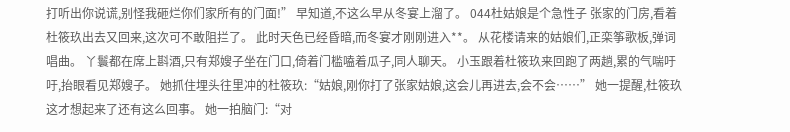打听出你说谎,别怪我砸烂你们家所有的门面!” 早知道,不这么早从冬宴上溜了。 044杜姑娘是个急性子 张家的门房,看着杜筱玖出去又回来,这次可不敢阻拦了。 此时天色已经昏暗,而冬宴才刚刚进入**。 从花楼请来的姑娘们,正栾筝歌板,弹词唱曲。 丫鬟都在席上斟酒,只有郑嫂子坐在门口,倚着门槛嗑着瓜子,同人聊天。 小玉跟着杜筱玖来回跑了两趟,累的气喘吁吁,抬眼看见郑嫂子。 她抓住埋头往里冲的杜筱玖:“姑娘,刚你打了张家姑娘,这会儿再进去,会不会……” 她一提醒,杜筱玖这才想起来了还有这么回事。 她一拍脑门:“对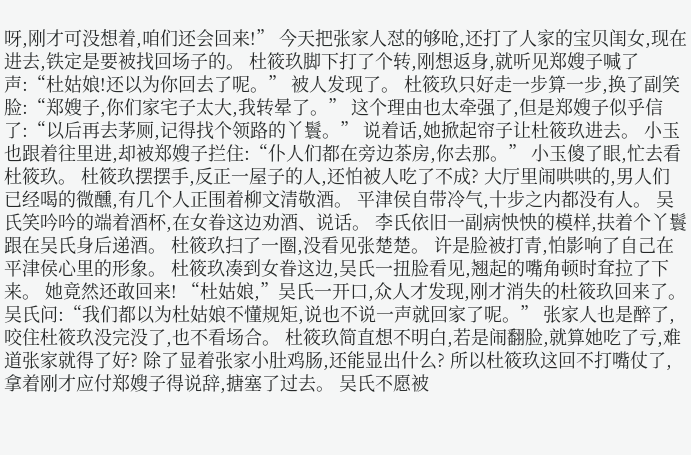呀,刚才可没想着,咱们还会回来!” 今天把张家人怼的够呛,还打了人家的宝贝闺女,现在进去,铁定是要被找回场子的。 杜筱玖脚下打了个转,刚想返身,就听见郑嫂子喊了声:“杜姑娘!还以为你回去了呢。” 被人发现了。 杜筱玖只好走一步算一步,换了副笑脸:“郑嫂子,你们家宅子太大,我转晕了。” 这个理由也太牵强了,但是郑嫂子似乎信了:“以后再去茅厕,记得找个领路的丫鬟。” 说着话,她掀起帘子让杜筱玖进去。 小玉也跟着往里进,却被郑嫂子拦住:“仆人们都在旁边茶房,你去那。” 小玉傻了眼,忙去看杜筱玖。 杜筱玖摆摆手,反正一屋子的人,还怕被人吃了不成? 大厅里闹哄哄的,男人们已经喝的微醺,有几个人正围着柳文清敬酒。 平津侯自带冷气,十步之内都没有人。 吴氏笑吟吟的端着酒杯,在女眷这边劝酒、说话。 李氏依旧一副病怏怏的模样,扶着个丫鬟跟在吴氏身后递酒。 杜筱玖扫了一圈,没看见张楚楚。 许是脸被打青,怕影响了自己在平津侯心里的形象。 杜筱玖凑到女眷这边,吴氏一扭脸看见,翘起的嘴角顿时耷拉了下来。 她竟然还敢回来! “杜姑娘,”吴氏一开口,众人才发现,刚才消失的杜筱玖回来了。 吴氏问:“我们都以为杜姑娘不懂规矩,说也不说一声就回家了呢。” 张家人也是醉了,咬住杜筱玖没完没了,也不看场合。 杜筱玖简直想不明白,若是闹翻脸,就算她吃了亏,难道张家就得了好? 除了显着张家小肚鸡肠,还能显出什么? 所以杜筱玖这回不打嘴仗了,拿着刚才应付郑嫂子得说辞,搪塞了过去。 吴氏不愿被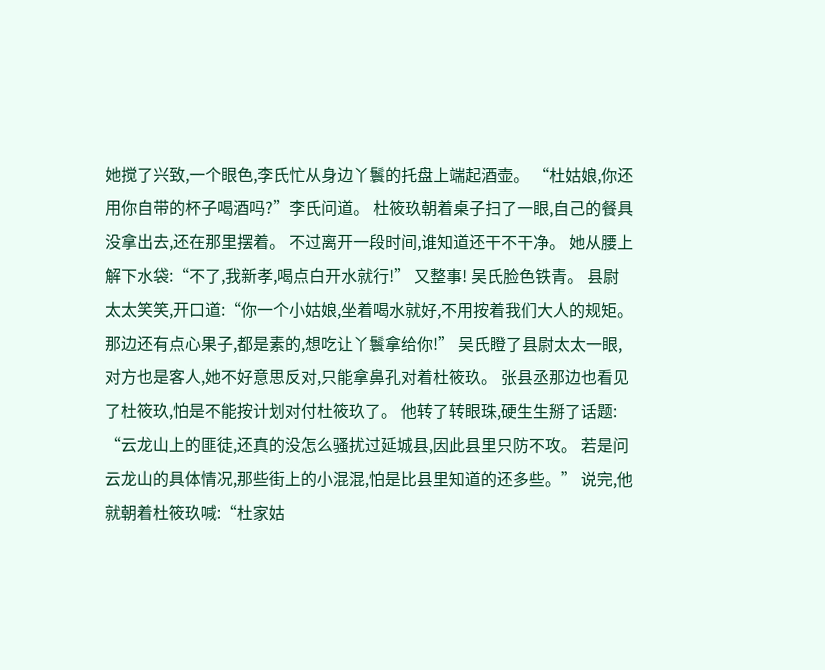她搅了兴致,一个眼色,李氏忙从身边丫鬟的托盘上端起酒壶。 “杜姑娘,你还用你自带的杯子喝酒吗?”李氏问道。 杜筱玖朝着桌子扫了一眼,自己的餐具没拿出去,还在那里摆着。 不过离开一段时间,谁知道还干不干净。 她从腰上解下水袋:“不了,我新孝,喝点白开水就行!” 又整事! 吴氏脸色铁青。 县尉太太笑笑,开口道:“你一个小姑娘,坐着喝水就好,不用按着我们大人的规矩。 那边还有点心果子,都是素的,想吃让丫鬟拿给你!” 吴氏瞪了县尉太太一眼,对方也是客人,她不好意思反对,只能拿鼻孔对着杜筱玖。 张县丞那边也看见了杜筱玖,怕是不能按计划对付杜筱玖了。 他转了转眼珠,硬生生掰了话题: “云龙山上的匪徒,还真的没怎么骚扰过延城县,因此县里只防不攻。 若是问云龙山的具体情况,那些街上的小混混,怕是比县里知道的还多些。” 说完,他就朝着杜筱玖喊:“杜家姑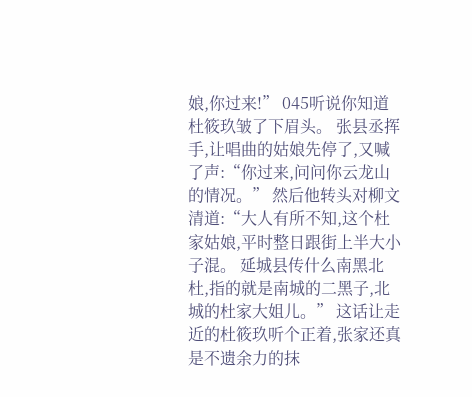娘,你过来!” 045听说你知道 杜筱玖皱了下眉头。 张县丞挥手,让唱曲的姑娘先停了,又喊了声:“你过来,问问你云龙山的情况。” 然后他转头对柳文清道:“大人有所不知,这个杜家姑娘,平时整日跟街上半大小子混。 延城县传什么南黑北杜,指的就是南城的二黑子,北城的杜家大姐儿。” 这话让走近的杜筱玖听个正着,张家还真是不遗余力的抹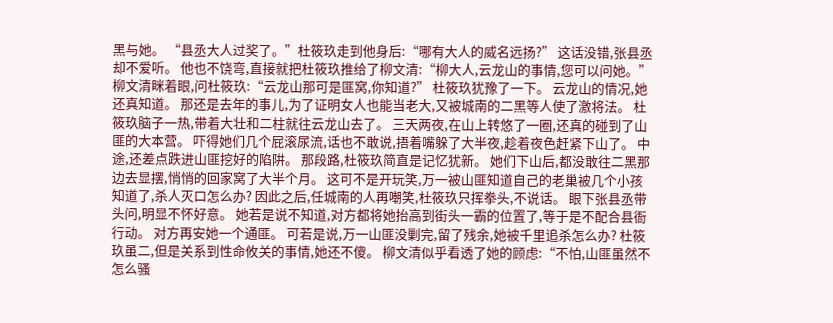黑与她。 “县丞大人过奖了。”杜筱玖走到他身后:“哪有大人的威名远扬?” 这话没错,张县丞却不爱听。 他也不饶弯,直接就把杜筱玖推给了柳文清:“柳大人,云龙山的事情,您可以问她。” 柳文清眯着眼,问杜筱玖:“云龙山那可是匪窝,你知道?” 杜筱玖犹豫了一下。 云龙山的情况,她还真知道。 那还是去年的事儿,为了证明女人也能当老大,又被城南的二黑等人使了激将法。 杜筱玖脑子一热,带着大壮和二柱就往云龙山去了。 三天两夜,在山上转悠了一圈,还真的碰到了山匪的大本营。 吓得她们几个屁滚尿流,话也不敢说,捂着嘴躲了大半夜,趁着夜色赶紧下山了。 中途,还差点跌进山匪挖好的陷阱。 那段路,杜筱玖简直是记忆犹新。 她们下山后,都没敢往二黑那边去显摆,悄悄的回家窝了大半个月。 这可不是开玩笑,万一被山匪知道自己的老巢被几个小孩知道了,杀人灭口怎么办? 因此之后,任城南的人再嘲笑,杜筱玖只挥拳头,不说话。 眼下张县丞带头问,明显不怀好意。 她若是说不知道,对方都将她抬高到街头一霸的位置了,等于是不配合县衙行动。 对方再安她一个通匪。 可若是说,万一山匪没剿完,留了残余,她被千里追杀怎么办? 杜筱玖虽二,但是关系到性命攸关的事情,她还不傻。 柳文清似乎看透了她的顾虑:“不怕,山匪虽然不怎么骚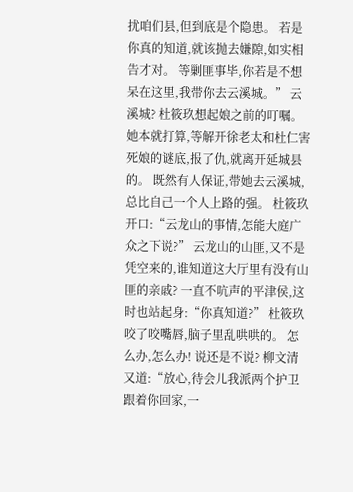扰咱们县,但到底是个隐患。 若是你真的知道,就该抛去嫌隙,如实相告才对。 等剿匪事毕,你若是不想呆在这里,我带你去云溪城。” 云溪城? 杜筱玖想起娘之前的叮嘱。 她本就打算,等解开徐老太和杜仁害死娘的谜底,报了仇,就离开延城县的。 既然有人保证,带她去云溪城,总比自己一个人上路的强。 杜筱玖开口:“云龙山的事情,怎能大庭广众之下说?” 云龙山的山匪,又不是凭空来的,谁知道这大厅里有没有山匪的亲戚? 一直不吭声的平津侯,这时也站起身:“你真知道?” 杜筱玖咬了咬嘴唇,脑子里乱哄哄的。 怎么办,怎么办! 说还是不说? 柳文清又道:“放心,待会儿我派两个护卫跟着你回家,一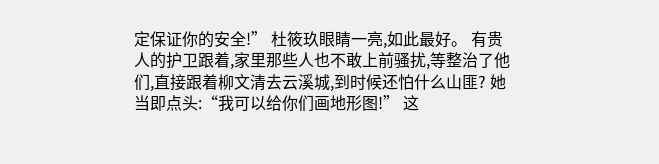定保证你的安全!” 杜筱玖眼睛一亮,如此最好。 有贵人的护卫跟着,家里那些人也不敢上前骚扰,等整治了他们,直接跟着柳文清去云溪城,到时候还怕什么山匪? 她当即点头:“我可以给你们画地形图!” 这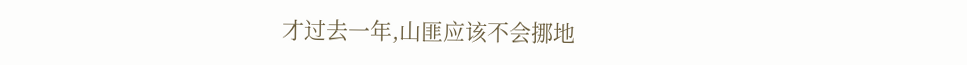才过去一年,山匪应该不会挪地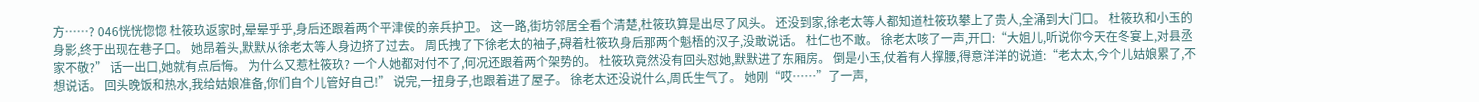方……? 046恍恍惚惚 杜筱玖返家时,晕晕乎乎,身后还跟着两个平津侯的亲兵护卫。 这一路,街坊邻居全看个清楚,杜筱玖算是出尽了风头。 还没到家,徐老太等人都知道杜筱玖攀上了贵人,全涌到大门口。 杜筱玖和小玉的身影,终于出现在巷子口。 她昂着头,默默从徐老太等人身边挤了过去。 周氏拽了下徐老太的袖子,碍着杜筱玖身后那两个魁梧的汉子,没敢说话。 杜仁也不敢。 徐老太咳了一声,开口:“大姐儿,听说你今天在冬宴上,对县丞家不敬?” 话一出口,她就有点后悔。 为什么又惹杜筱玖? 一个人她都对付不了,何况还跟着两个架势的。 杜筱玖竟然没有回头怼她,默默进了东厢房。 倒是小玉,仗着有人撑腰,得意洋洋的说道:“老太太,今个儿姑娘累了,不想说话。 回头晚饭和热水,我给姑娘准备,你们自个儿管好自己!” 说完,一扭身子,也跟着进了屋子。 徐老太还没说什么,周氏生气了。 她刚“哎……”了一声,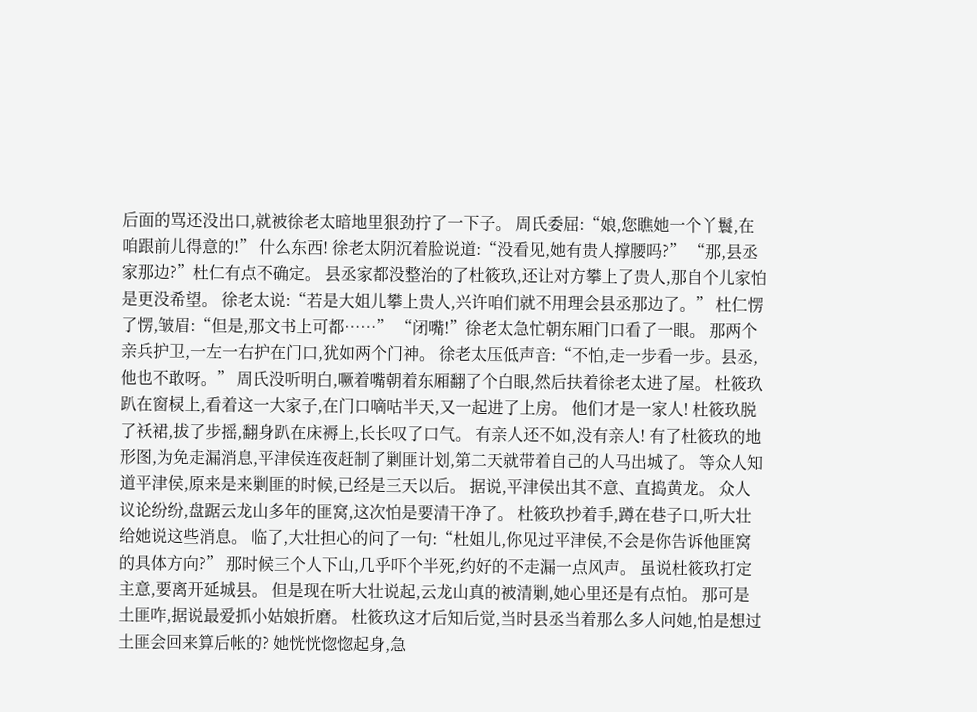后面的骂还没出口,就被徐老太暗地里狠劲拧了一下子。 周氏委屈:“娘,您瞧她一个丫鬟,在咱跟前儿得意的!” 什么东西! 徐老太阴沉着脸说道:“没看见,她有贵人撑腰吗?” “那,县丞家那边?”杜仁有点不确定。 县丞家都没整治的了杜筱玖,还让对方攀上了贵人,那自个儿家怕是更没希望。 徐老太说:“若是大姐儿攀上贵人,兴许咱们就不用理会县丞那边了。” 杜仁愣了愣,皱眉:“但是,那文书上可都……” “闭嘴!”徐老太急忙朝东厢门口看了一眼。 那两个亲兵护卫,一左一右护在门口,犹如两个门神。 徐老太压低声音:“不怕,走一步看一步。县丞,他也不敢呀。” 周氏没听明白,噘着嘴朝着东厢翻了个白眼,然后扶着徐老太进了屋。 杜筱玖趴在窗棂上,看着这一大家子,在门口嘀咕半天,又一起进了上房。 他们才是一家人! 杜筱玖脱了袄裙,拔了步摇,翻身趴在床褥上,长长叹了口气。 有亲人还不如,没有亲人! 有了杜筱玖的地形图,为免走漏消息,平津侯连夜赶制了剿匪计划,第二天就带着自己的人马出城了。 等众人知道平津侯,原来是来剿匪的时候,已经是三天以后。 据说,平津侯出其不意、直捣黄龙。 众人议论纷纷,盘踞云龙山多年的匪窝,这次怕是要清干净了。 杜筱玖抄着手,蹲在巷子口,听大壮给她说这些消息。 临了,大壮担心的问了一句:“杜姐儿,你见过平津侯,不会是你告诉他匪窝的具体方向?” 那时候三个人下山,几乎吓个半死,约好的不走漏一点风声。 虽说杜筱玖打定主意,要离开延城县。 但是现在听大壮说起,云龙山真的被清剿,她心里还是有点怕。 那可是土匪咋,据说最爱抓小姑娘折磨。 杜筱玖这才后知后觉,当时县丞当着那么多人问她,怕是想过土匪会回来算后帐的? 她恍恍惚惚起身,急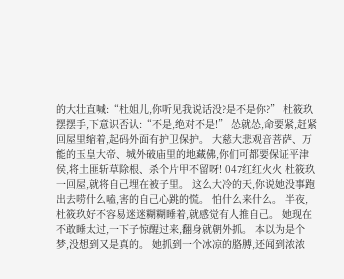的大壮直喊:“杜姐儿,你听见我说话没?是不是你?” 杜筱玖摆摆手,下意识否认:“不是,绝对不是!” 怂就怂,命要紧,赶紧回屋里缩着,起码外面有护卫保护。 大慈大悲观音菩萨、万能的玉皇大帝、城外破庙里的地藏佛,你们可都要保证平津侯,将土匪斩草除根、杀个片甲不留呀! 047红红火火 杜筱玖一回屋,就将自己埋在被子里。 这么大冷的天,你说她没事跑出去唠什么嗑,害的自己心跳的慌。 怕什么来什么。 半夜,杜筱玖好不容易迷迷糊糊睡着,就感觉有人推自己。 她现在不敢睡太过,一下子惊醒过来,翻身就朝外抓。 本以为是个梦,没想到又是真的。 她抓到一个冰凉的胳膊,还闻到浓浓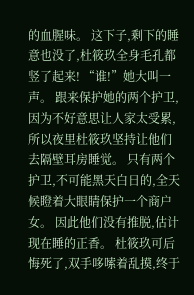的血腥味。 这下子,剩下的睡意也没了,杜筱玖全身毛孔都竖了起来! “谁!”她大叫一声。 跟来保护她的两个护卫,因为不好意思让人家太受累,所以夜里杜筱玖坚持让他们去隔壁耳房睡觉。 只有两个护卫,不可能黑天白日的,全天候瞪着大眼睛保护一个商户女。 因此他们没有推脱,估计现在睡的正香。 杜筱玖可后悔死了,双手哆嗦着乱摸,终于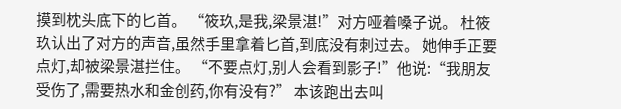摸到枕头底下的匕首。 “筱玖,是我,梁景湛!”对方哑着嗓子说。 杜筱玖认出了对方的声音,虽然手里拿着匕首,到底没有刺过去。 她伸手正要点灯,却被梁景湛拦住。 “不要点灯,别人会看到影子!”他说:“我朋友受伤了,需要热水和金创药,你有没有?” 本该跑出去叫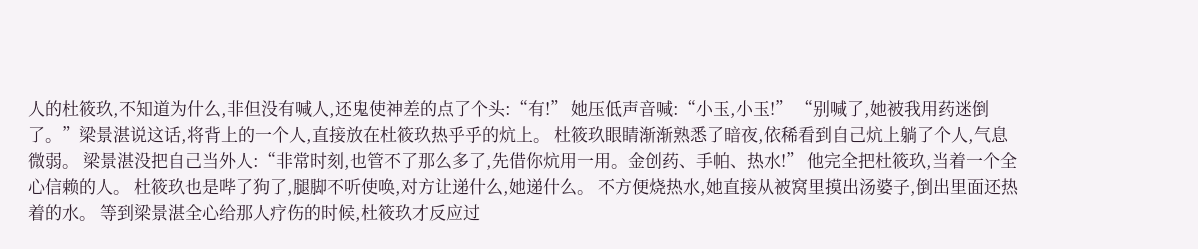人的杜筱玖,不知道为什么,非但没有喊人,还鬼使神差的点了个头:“有!” 她压低声音喊:“小玉,小玉!” “别喊了,她被我用药迷倒了。”梁景湛说这话,将背上的一个人,直接放在杜筱玖热乎乎的炕上。 杜筱玖眼睛渐渐熟悉了暗夜,依稀看到自己炕上躺了个人,气息微弱。 梁景湛没把自己当外人:“非常时刻,也管不了那么多了,先借你炕用一用。金创药、手帕、热水!” 他完全把杜筱玖,当着一个全心信赖的人。 杜筱玖也是哔了狗了,腿脚不听使唤,对方让递什么,她递什么。 不方便烧热水,她直接从被窝里摸出汤婆子,倒出里面还热着的水。 等到梁景湛全心给那人疗伤的时候,杜筱玖才反应过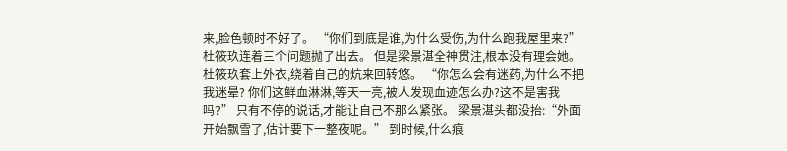来,脸色顿时不好了。 “你们到底是谁,为什么受伤,为什么跑我屋里来?”杜筱玖连着三个问题抛了出去。 但是梁景湛全神贯注,根本没有理会她。 杜筱玖套上外衣,绕着自己的炕来回转悠。 “你怎么会有迷药,为什么不把我迷晕? 你们这鲜血淋淋,等天一亮,被人发现血迹怎么办?这不是害我吗?” 只有不停的说话,才能让自己不那么紧张。 梁景湛头都没抬:“外面开始飘雪了,估计要下一整夜呢。” 到时候,什么痕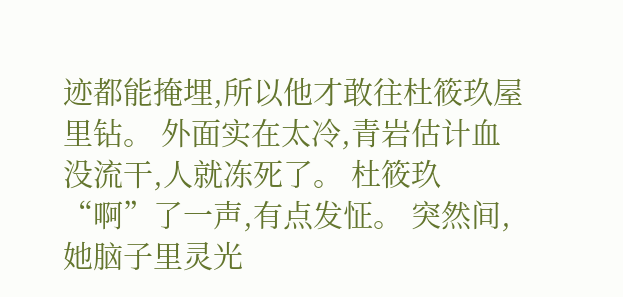迹都能掩埋,所以他才敢往杜筱玖屋里钻。 外面实在太冷,青岩估计血没流干,人就冻死了。 杜筱玖“啊”了一声,有点发怔。 突然间,她脑子里灵光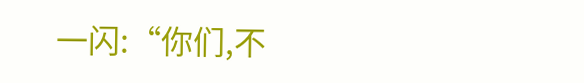一闪:“你们,不